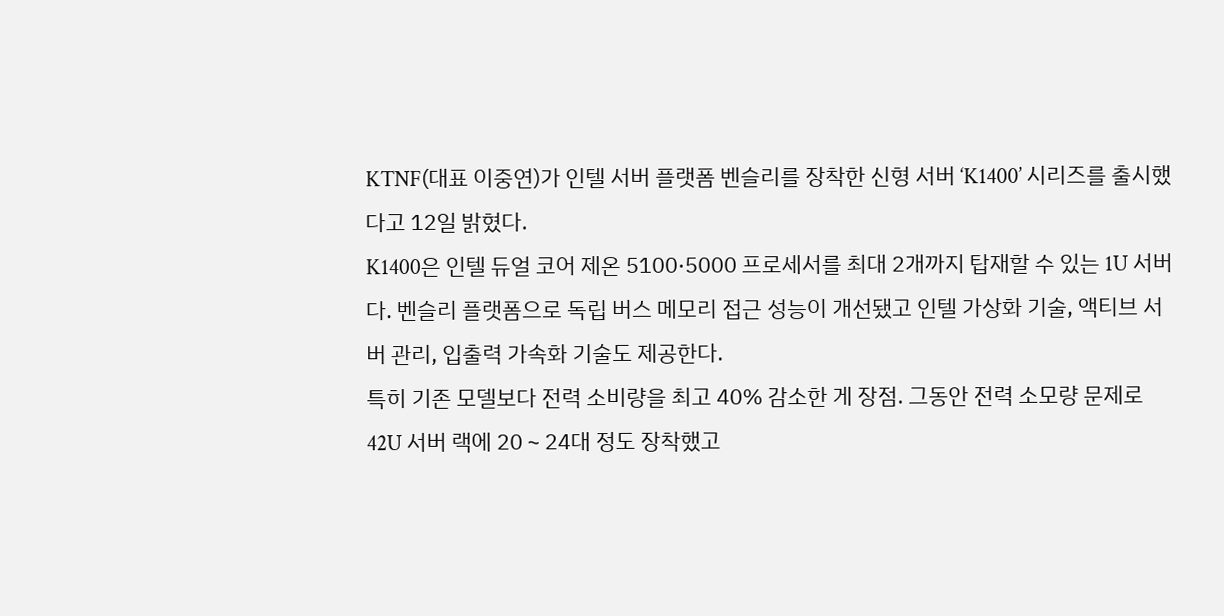KTNF(대표 이중연)가 인텔 서버 플랫폼 벤슬리를 장착한 신형 서버 ‘K1400’ 시리즈를 출시했다고 12일 밝혔다.
K1400은 인텔 듀얼 코어 제온 5100·5000 프로세서를 최대 2개까지 탑재할 수 있는 1U 서버다. 벤슬리 플랫폼으로 독립 버스 메모리 접근 성능이 개선됐고 인텔 가상화 기술, 액티브 서버 관리, 입출력 가속화 기술도 제공한다.
특히 기존 모델보다 전력 소비량을 최고 40% 감소한 게 장점. 그동안 전력 소모량 문제로 42U 서버 랙에 20∼24대 정도 장착했고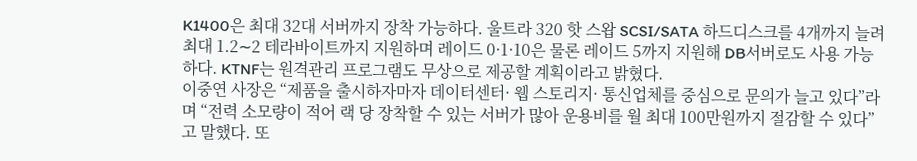K1400은 최대 32대 서버까지 장착 가능하다. 울트라 320 핫 스왑 SCSI/SATA 하드디스크를 4개까지 늘려 최대 1.2∼2 테라바이트까지 지원하며 레이드 0·1·10은 물론 레이드 5까지 지원해 DB서버로도 사용 가능하다. KTNF는 원격관리 프로그램도 무상으로 제공할 계획이라고 밝혔다.
이중연 사장은 “제품을 출시하자마자 데이터센터· 웹 스토리지· 통신업체를 중심으로 문의가 늘고 있다”라며 “전력 소모량이 적어 랙 당 장착할 수 있는 서버가 많아 운용비를 월 최대 100만원까지 절감할 수 있다”고 말했다. 또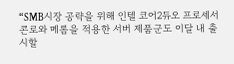“SMB시장 공략을 위해 인텔 코어2듀오 프로세서 콘로와 메롬을 적용한 서버 제품군도 이달 내 출시할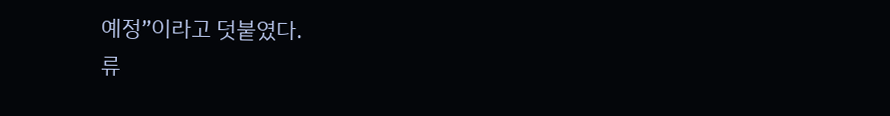예정”이라고 덧붙였다.
류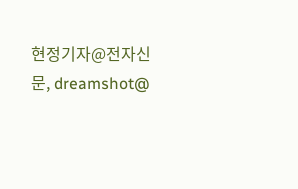현정기자@전자신문, dreamshot@